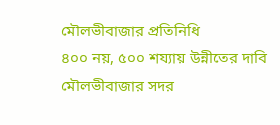মৌলভীবাজার প্রতিনিধি
৪০০ নয়, ৫০০ শয্যায় উন্নীতের দাবি মৌলভীবাজার সদর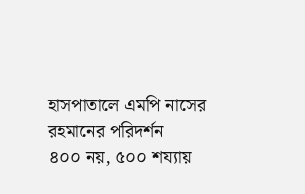হাসপাতালে এমপি নাসের রহমানের পরিদর্শন
৪০০ নয়, ৫০০ শয্যায়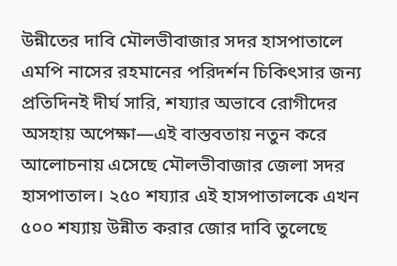উন্নীতের দাবি মৌলভীবাজার সদর হাসপাতালে এমপি নাসের রহমানের পরিদর্শন চিকিৎসার জন্য প্রতিদিনই দীর্ঘ সারি, শয্যার অভাবে রোগীদের অসহায় অপেক্ষা—এই বাস্তবতায় নতুন করে আলোচনায় এসেছে মৌলভীবাজার জেলা সদর হাসপাতাল। ২৫০ শয্যার এই হাসপাতালকে এখন ৫০০ শয্যায় উন্নীত করার জোর দাবি তুলেছে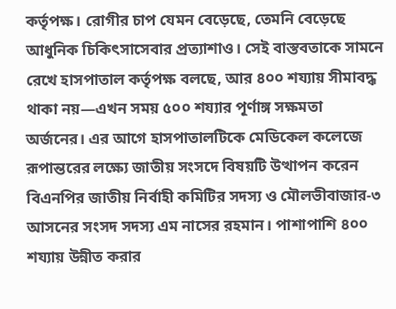কর্তৃপক্ষ। রোগীর চাপ যেমন বেড়েছে, তেমনি বেড়েছে আধুনিক চিকিৎসাসেবার প্রত্যাশাও। সেই বাস্তবতাকে সামনে রেখে হাসপাতাল কর্তৃপক্ষ বলছে, আর ৪০০ শয্যায় সীমাবদ্ধ থাকা নয়—এখন সময় ৫০০ শয্যার পূর্ণাঙ্গ সক্ষমতা
অর্জনের। এর আগে হাসপাতালটিকে মেডিকেল কলেজে রূপান্তরের লক্ষ্যে জাতীয় সংসদে বিষয়টি উত্থাপন করেন বিএনপির জাতীয় নির্বাহী কমিটির সদস্য ও মৌলভীবাজার-৩ আসনের সংসদ সদস্য এম নাসের রহমান। পাশাপাশি ৪০০ শয্যায় উন্নীত করার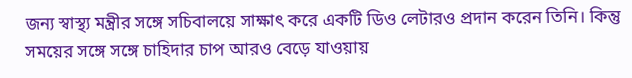জন্য স্বাস্থ্য মন্ত্রীর সঙ্গে সচিবালয়ে সাক্ষাৎ করে একটি ডিও লেটারও প্রদান করেন তিনি। কিন্তু সময়ের সঙ্গে সঙ্গে চাহিদার চাপ আরও বেড়ে যাওয়ায়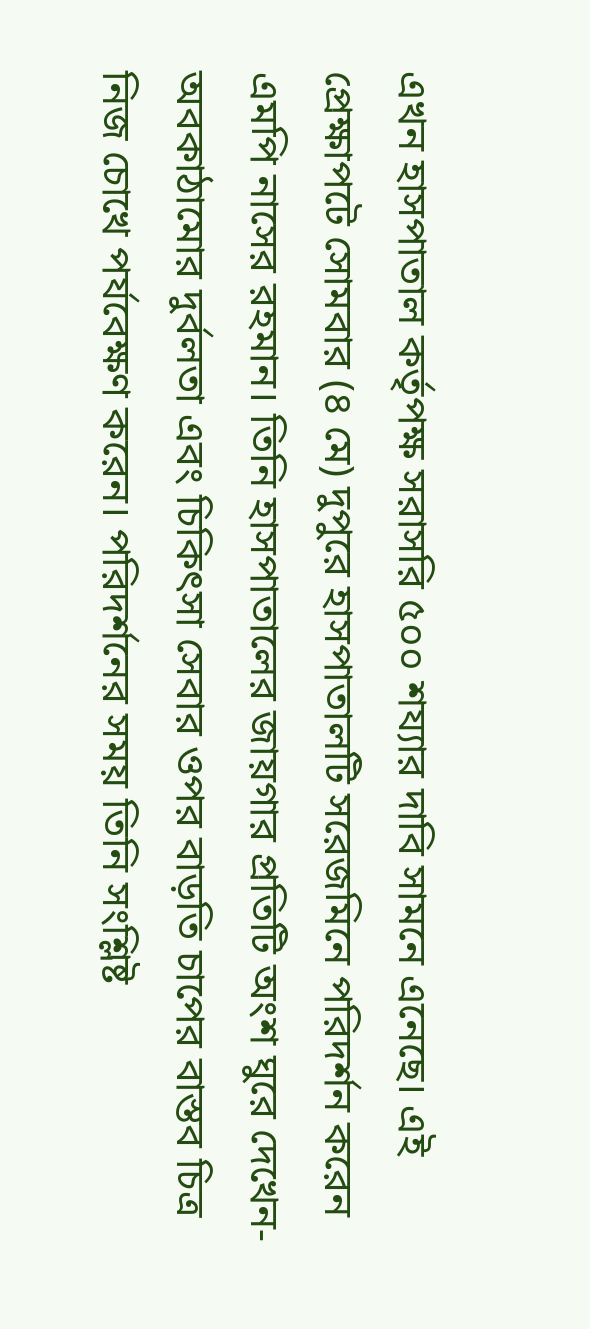এখন হাসপাতাল কর্তৃপক্ষ সরাসরি ৫০০ শয্যার দাবি সামনে এনেছে। এই প্রেক্ষাপটে সোমবার (৪ মে) দুপুরে হাসপাতালটি সরেজমিনে পরিদর্শন করেন এমপি নাসের রহমান। তিনি হাসপাতালের জায়গার প্রতিটি অংশ ঘুরে দেখেন- অবকাঠামোর দুর্বলতা এবং চিকিৎসা সেবার ওপর বাড়তি চাপের বাস্তব চিত্র নিজ চোখে পর্যবেক্ষণ করেন। পরিদর্শনের সময় তিনি সংশ্লিষ্ট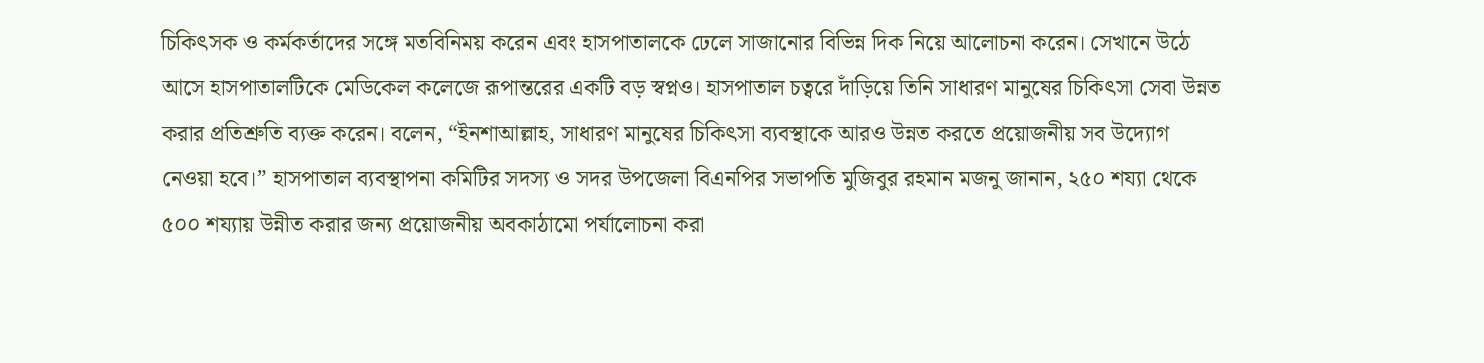চিকিৎসক ও কর্মকর্তাদের সঙ্গে মতবিনিময় করেন এবং হাসপাতালকে ঢেলে সাজানোর বিভিন্ন দিক নিয়ে আলোচনা করেন। সেখানে উঠে আসে হাসপাতালটিকে মেডিকেল কলেজে রূপান্তরের একটি বড় স্বপ্নও। হাসপাতাল চত্বরে দাঁড়িয়ে তিনি সাধারণ মানুষের চিকিৎসা সেবা উন্নত করার প্রতিশ্রুতি ব্যক্ত করেন। বলেন, “ইনশাআল্লাহ, সাধারণ মানুষের চিকিৎসা ব্যবস্থাকে আরও উন্নত করতে প্রয়োজনীয় সব উদ্যোগ নেওয়া হবে।” হাসপাতাল ব্যবস্থাপনা কমিটির সদস্য ও সদর উপজেলা বিএনপির সভাপতি মুজিবুর রহমান মজনু জানান, ২৫০ শয্যা থেকে ৫০০ শয্যায় উন্নীত করার জন্য প্রয়োজনীয় অবকাঠামো পর্যালোচনা করা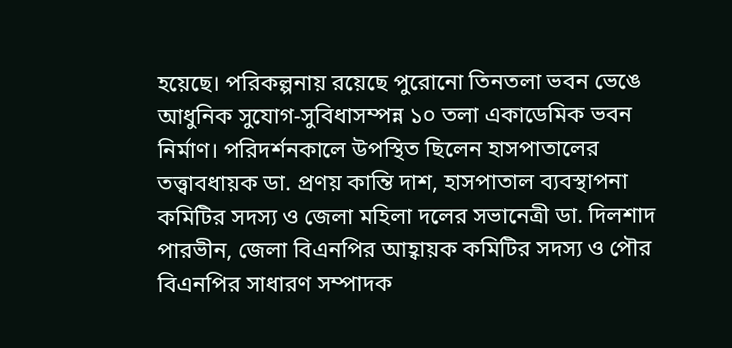হয়েছে। পরিকল্পনায় রয়েছে পুরোনো তিনতলা ভবন ভেঙে আধুনিক সুযোগ-সুবিধাসম্পন্ন ১০ তলা একাডেমিক ভবন নির্মাণ। পরিদর্শনকালে উপস্থিত ছিলেন হাসপাতালের তত্ত্বাবধায়ক ডা. প্রণয় কান্তি দাশ, হাসপাতাল ব্যবস্থাপনা কমিটির সদস্য ও জেলা মহিলা দলের সভানেত্রী ডা. দিলশাদ পারভীন, জেলা বিএনপির আহ্বায়ক কমিটির সদস্য ও পৌর বিএনপির সাধারণ সম্পাদক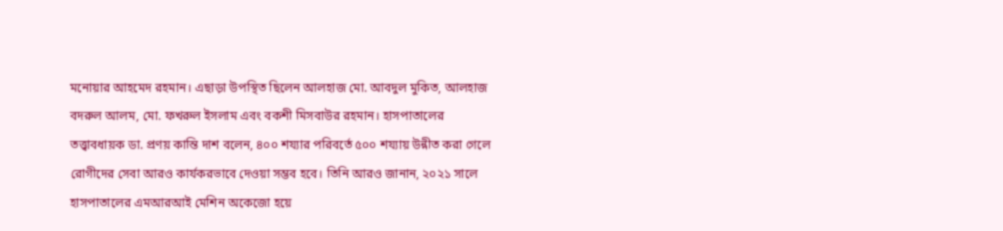মনোয়ার আহমেদ রহমান। এছাড়া উপস্থিত ছিলেন আলহাজ মো. আবদুল মুকিত, আলহাজ বদরুল আলম, মো. ফখরুল ইসলাম এবং বকশী মিসবাউর রহমান। হাসপাতালের তত্ত্বাবধায়ক ডা. প্রণয় কান্তি দাশ বলেন, ৪০০ শয্যার পরিবর্তে ৫০০ শয্যায় উন্নীত করা গেলে রোগীদের সেবা আরও কার্যকরভাবে দেওয়া সম্ভব হবে। তিনি আরও জানান, ২০২১ সালে হাসপাতালের এমআরআই মেশিন অকেজো হয়ে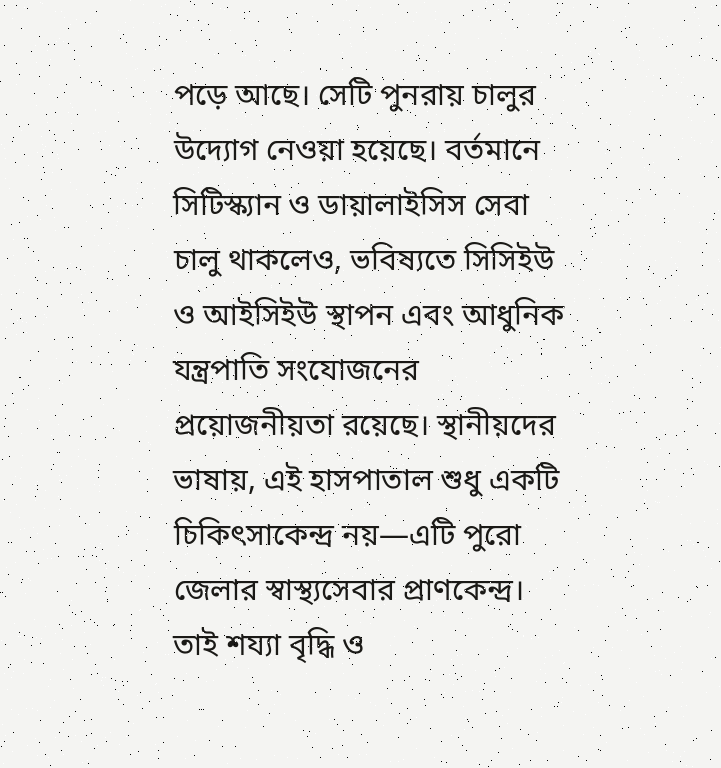পড়ে আছে। সেটি পুনরায় চালুর উদ্যোগ নেওয়া হয়েছে। বর্তমানে সিটিস্ক্যান ও ডায়ালাইসিস সেবা চালু থাকলেও, ভবিষ্যতে সিসিইউ ও আইসিইউ স্থাপন এবং আধুনিক যন্ত্রপাতি সংযোজনের প্রয়োজনীয়তা রয়েছে। স্থানীয়দের ভাষায়, এই হাসপাতাল শুধু একটি চিকিৎসাকেন্দ্র নয়—এটি পুরো জেলার স্বাস্থ্যসেবার প্রাণকেন্দ্র। তাই শয্যা বৃদ্ধি ও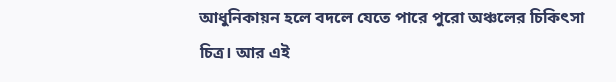আধুনিকায়ন হলে বদলে যেতে পারে পুরো অঞ্চলের চিকিৎসা চিত্র। আর এই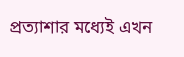প্রত্যাশার মধ্যেই এখন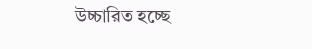উচ্চারিত হচ্ছে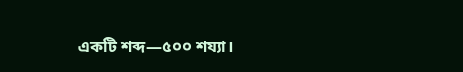একটি শব্দ—৫০০ শয্যা।